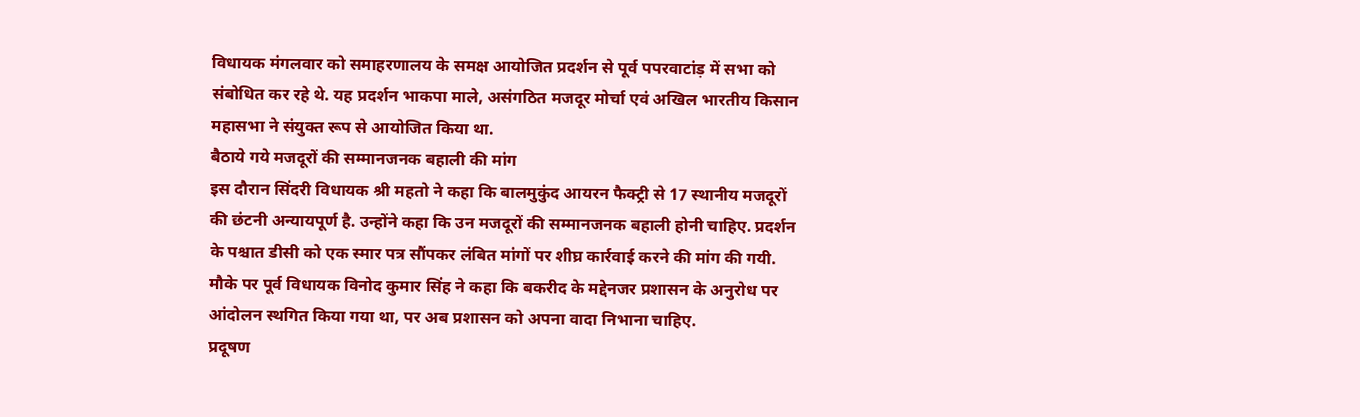विधायक मंगलवार को समाहरणालय के समक्ष आयोजित प्रदर्शन से पूर्व पपरवाटांड़ में सभा को संबोधित कर रहे थे. यह प्रदर्शन भाकपा माले, असंगठित मजदूर मोर्चा एवं अखिल भारतीय किसान महासभा ने संयुक्त रूप से आयोजित किया था.
बैठाये गये मजदूरों की सम्मानजनक बहाली की मांग
इस दौरान सिंदरी विधायक श्री महतो ने कहा कि बालमुकुंद आयरन फैक्ट्री से 17 स्थानीय मजदूरों की छंटनी अन्यायपूर्ण है. उन्होंने कहा कि उन मजदूरों की सम्मानजनक बहाली होनी चाहिए. प्रदर्शन के पश्चात डीसी को एक स्मार पत्र सौंपकर लंबित मांगों पर शीघ्र कार्रवाई करने की मांग की गयी. मौके पर पूर्व विधायक विनोद कुमार सिंह ने कहा कि बकरीद के मद्देनजर प्रशासन के अनुरोध पर आंदोलन स्थगित किया गया था, पर अब प्रशासन को अपना वादा निभाना चाहिए.
प्रदूषण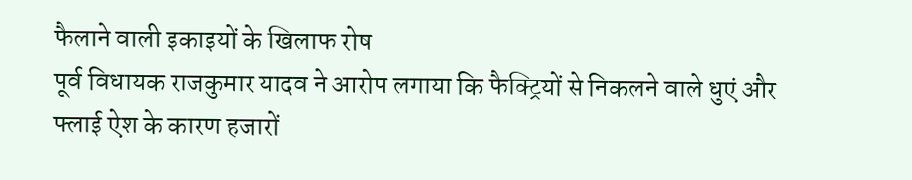फैलाने वाली इकाइयों के खिलाफ रोष
पूर्व विधायक राजकुमार यादव ने आरोप लगाया कि फैक्ट्रियों से निकलने वाले धुएं और फ्लाई ऐश के कारण हजारों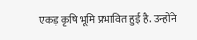एकड़ कृषि भूमि प्रभावित हुई है. उन्होंने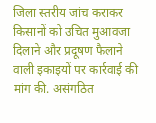जिला स्तरीय जांच कराकर किसानों को उचित मुआवजा दिलाने और प्रदूषण फैलाने वाली इकाइयों पर कार्रवाई की मांग की. असंगठित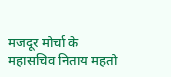मजदूर मोर्चा के महासचिव निताय महतो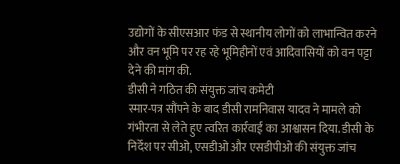उद्योगों के सीएसआर फंड से स्थानीय लोगों को लाभान्वित करने और वन भूमि पर रह रहे भूमिहीनों एवं आदिवासियों को वन पट्टा देने की मांग की.
डीसी ने गठित की संयुक्त जांच कमेटी
स्मार-पत्र सौंपने के बाद डीसी रामनिवास यादव ने मामले को गंभीरता से लेते हुए त्वरित कार्रवाई का आश्वासन दिया. डीसी के निर्देश पर सीओ, एसडीओ और एसडीपीओ की संयुक्त जांच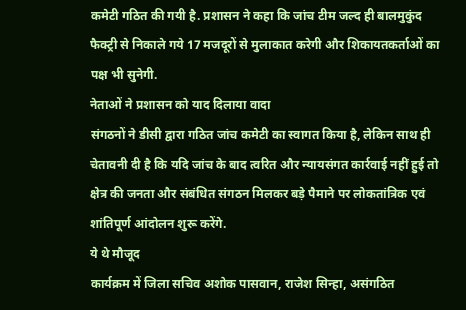कमेटी गठित की गयी है. प्रशासन ने कहा कि जांच टीम जल्द ही बालमुकुंद फैक्ट्री से निकाले गये 17 मजदूरों से मुलाकात करेगी और शिकायतकर्ताओं का पक्ष भी सुनेगी.
नेताओं ने प्रशासन को याद दिलाया वादा
संगठनों ने डीसी द्वारा गठित जांच कमेटी का स्वागत किया है, लेकिन साथ ही चेतावनी दी है कि यदि जांच के बाद त्वरित और न्यायसंगत कार्रवाई नहीं हुई तो क्षेत्र की जनता और संबंधित संगठन मिलकर बड़े पैमाने पर लोकतांत्रिक एवं शांतिपूर्ण आंदोलन शुरू करेंगे.
ये थे मौजूद
कार्यक्रम में जिला सचिव अशोक पासवान, राजेश सिन्हा, असंगठित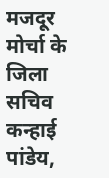मजदूर मोर्चा के जिला सचिव कन्हाई पांडेय,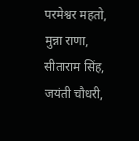परमेश्वर महतो, मुन्ना राणा, सीताराम सिंह, जयंती चौधरी,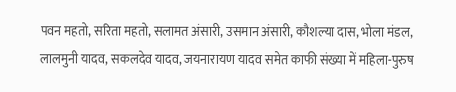पवन महतो, सरिता महतो, सलामत अंसारी, उसमान अंसारी, कौशल्या दास, भोला मंडल, लालमुनी यादव, सकलदेव यादव, जयनारायण यादव समेत काफी संख्या में महिला-पुरुष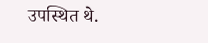उपस्थित थे.